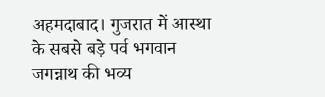अहमदाबाद। गुजरात में आस्था के सबसे बड़े पर्व भगवान जगन्नाथ की भव्य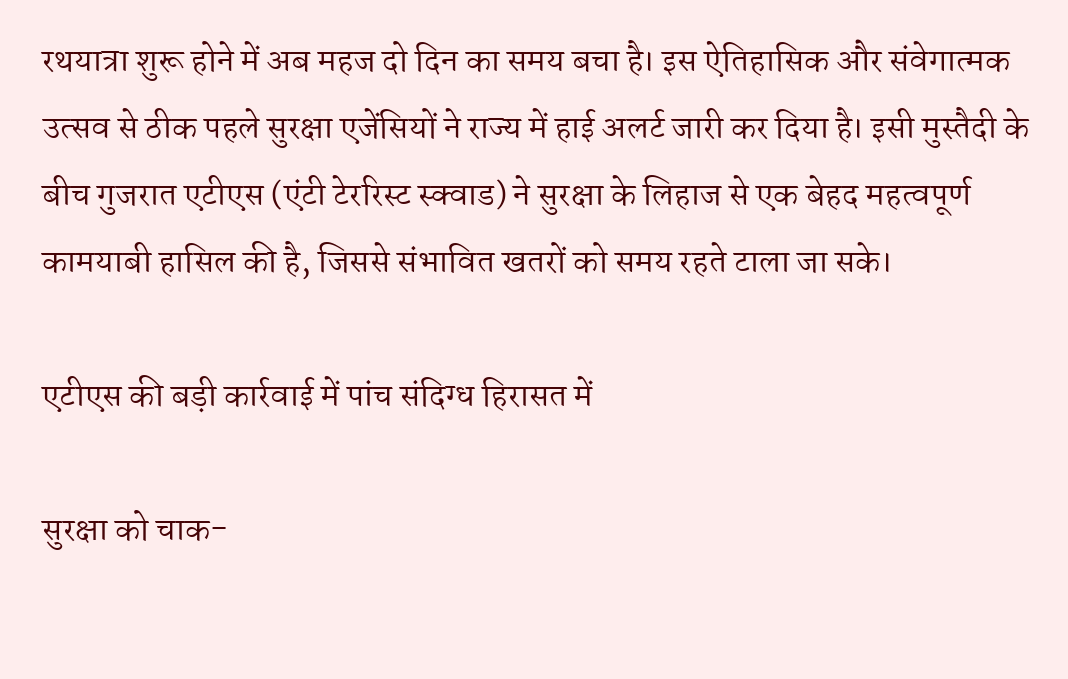रथयात्रा शुरू होने में अब महज दो दिन का समय बचा है। इस ऐतिहासिक और संवेगात्मक उत्सव से ठीक पहले सुरक्षा एजेंसियों ने राज्य में हाई अलर्ट जारी कर दिया है। इसी मुस्तैदी के बीच गुजरात एटीएस (एंटी टेररिस्ट स्क्वाड) ने सुरक्षा के लिहाज से एक बेहद महत्वपूर्ण कामयाबी हासिल की है, जिससे संभावित खतरों को समय रहते टाला जा सके।

एटीएस की बड़ी कार्रवाई में पांच संदिग्ध हिरासत में

सुरक्षा को चाक-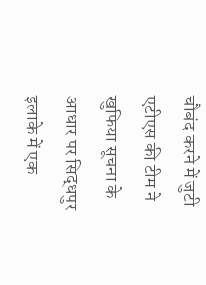चौबंद करने में जुटी एटीएस की टीम ने खुफिया सूचना के आधार पर सिद्धपुर इलाके में एक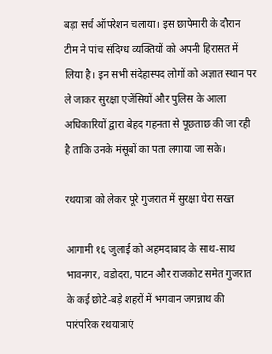बड़ा सर्च ऑपरेशन चलाया। इस छापेमारी के दौरान टीम ने पांच संदिग्ध व्यक्तियों को अपनी हिरासत में लिया है। इन सभी संदेहास्पद लोगों को अज्ञात स्थान पर ले जाकर सुरक्षा एजेंसियों और पुलिस के आला अधिकारियों द्वारा बेहद गहनता से पूछताछ की जा रही है ताकि उनके मंसूबों का पता लगाया जा सके।

रथयात्रा को लेकर पूरे गुजरात में सुरक्षा घेरा सख्त

आगामी १६ जुलाई को अहमदाबाद के साथ-साथ भावनगर, वडोदरा, पाटन और राजकोट समेत गुजरात के कई छोटे-बड़े शहरों में भगवान जगन्नाथ की पारंपरिक रथयात्राएं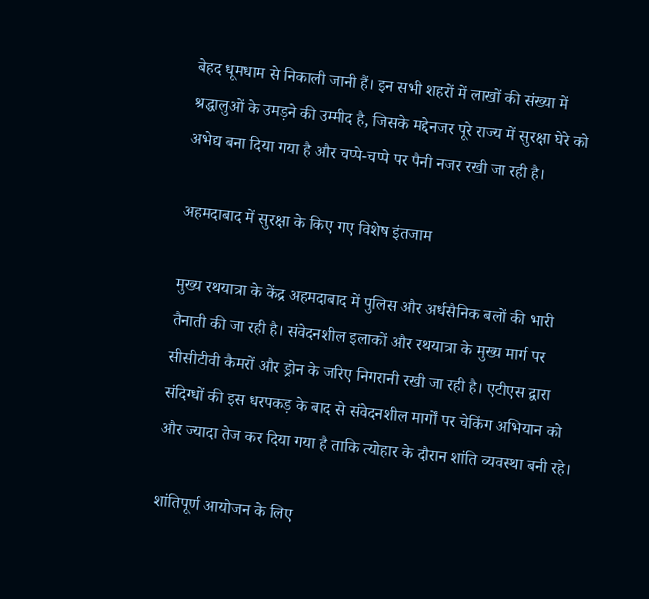बेहद धूमधाम से निकाली जानी हैं। इन सभी शहरों में लाखों की संख्या में श्रद्धालुओं के उमड़ने की उम्मीद है, जिसके मद्देनजर पूरे राज्य में सुरक्षा घेरे को अभेद्य बना दिया गया है और चप्पे-चप्पे पर पैनी नजर रखी जा रही है।

अहमदाबाद में सुरक्षा के किए गए विशेष इंतजाम

मुख्य रथयात्रा के केंद्र अहमदाबाद में पुलिस और अर्धसैनिक बलों की भारी तैनाती की जा रही है। संवेदनशील इलाकों और रथयात्रा के मुख्य मार्ग पर सीसीटीवी कैमरों और ड्रोन के जरिए निगरानी रखी जा रही है। एटीएस द्वारा संदिग्धों की इस धरपकड़ के बाद से संवेदनशील मार्गों पर चेकिंग अभियान को और ज्यादा तेज कर दिया गया है ताकि त्योहार के दौरान शांति व्यवस्था बनी रहे।

शांतिपूर्ण आयोजन के लिए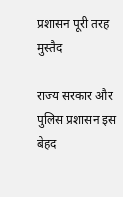प्रशासन पूरी तरह मुस्तैद

राज्य सरकार और पुलिस प्रशासन इस बेहद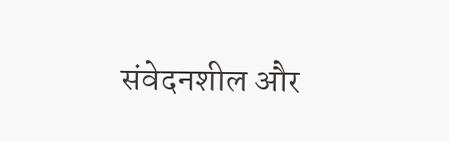संवेदनशील और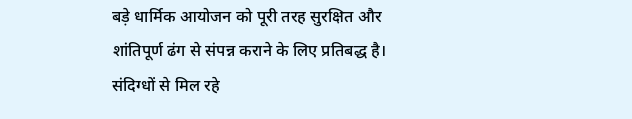बड़े धार्मिक आयोजन को पूरी तरह सुरक्षित और शांतिपूर्ण ढंग से संपन्न कराने के लिए प्रतिबद्ध है। संदिग्धों से मिल रहे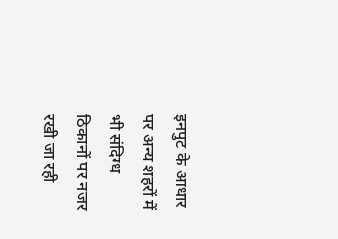इनपुट के आधार पर अन्य शहरों में भी संदिग्ध ठिकानों पर नजर रखी जा रही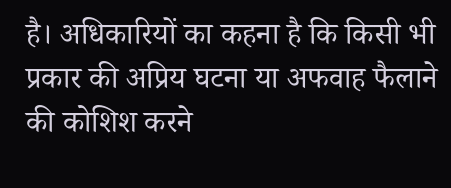है। अधिकारियों का कहना है कि किसी भी प्रकार की अप्रिय घटना या अफवाह फैलाने की कोशिश करने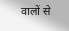वालों से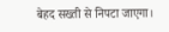बेहद सख्ती से निपटा जाएगा।